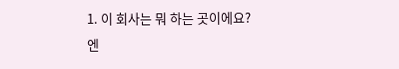1. 이 회사는 뭐 하는 곳이에요?
엔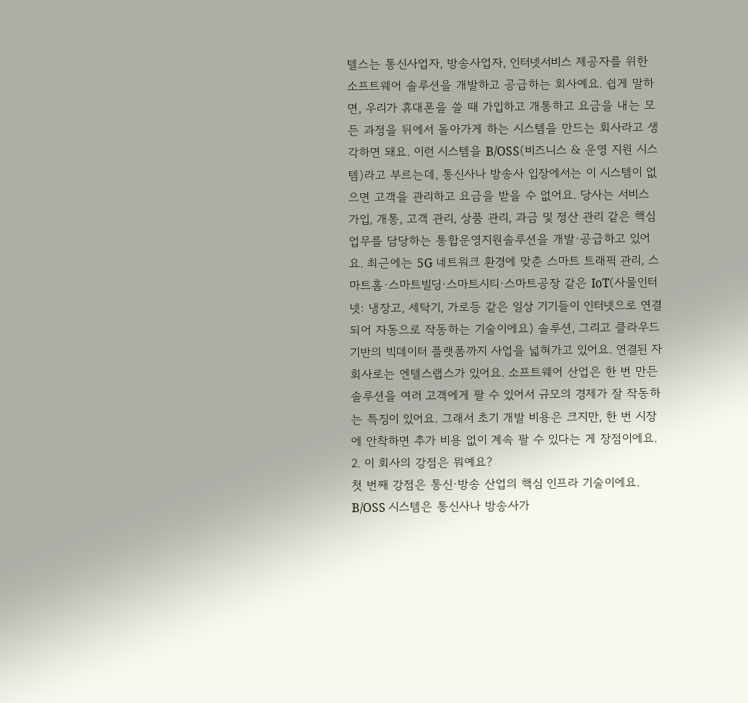텔스는 통신사업자, 방송사업자, 인터넷서비스 제공자를 위한 소프트웨어 솔루션을 개발하고 공급하는 회사예요. 쉽게 말하면, 우리가 휴대폰을 쓸 때 가입하고 개통하고 요금을 내는 모든 과정을 뒤에서 돌아가게 하는 시스템을 만드는 회사라고 생각하면 돼요. 이런 시스템을 B/OSS(비즈니스 & 운영 지원 시스템)라고 부르는데, 통신사나 방송사 입장에서는 이 시스템이 없으면 고객을 관리하고 요금을 받을 수 없어요. 당사는 서비스 가입, 개통, 고객 관리, 상품 관리, 과금 및 정산 관리 같은 핵심 업무를 담당하는 통합운영지원솔루션을 개발·공급하고 있어요. 최근에는 5G 네트워크 환경에 맞춘 스마트 트래픽 관리, 스마트홈·스마트빌딩·스마트시티·스마트공장 같은 IoT(사물인터넷: 냉장고, 세탁기, 가로등 같은 일상 기기들이 인터넷으로 연결되어 자동으로 작동하는 기술이에요) 솔루션, 그리고 클라우드 기반의 빅데이터 플랫폼까지 사업을 넓혀가고 있어요. 연결된 자회사로는 엔텔스랩스가 있어요. 소프트웨어 산업은 한 번 만든 솔루션을 여러 고객에게 팔 수 있어서 규모의 경제가 잘 작동하는 특징이 있어요. 그래서 초기 개발 비용은 크지만, 한 번 시장에 안착하면 추가 비용 없이 계속 팔 수 있다는 게 장점이에요.
2. 이 회사의 강점은 뭐예요?
첫 번째 강점은 통신·방송 산업의 핵심 인프라 기술이에요. B/OSS 시스템은 통신사나 방송사가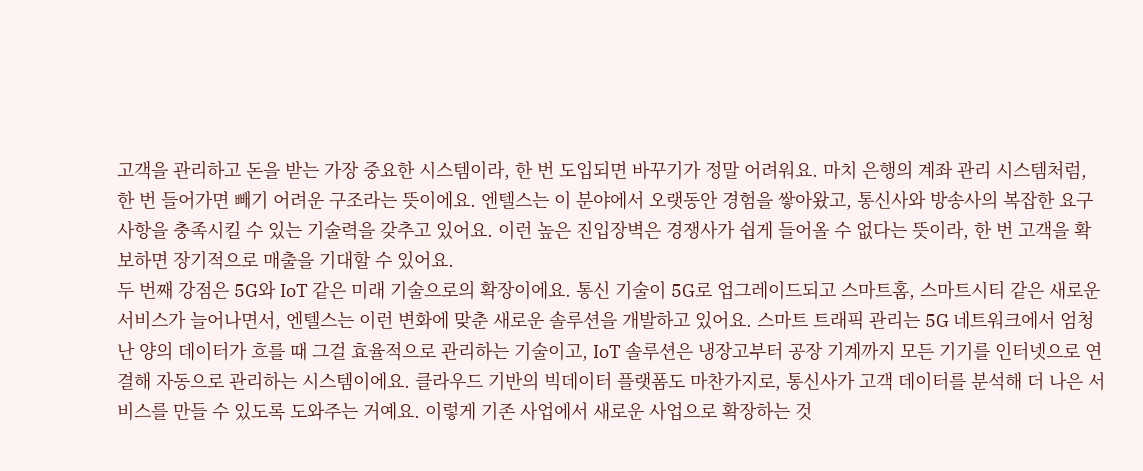고객을 관리하고 돈을 받는 가장 중요한 시스템이라, 한 번 도입되면 바꾸기가 정말 어려워요. 마치 은행의 계좌 관리 시스템처럼, 한 번 들어가면 빼기 어려운 구조라는 뜻이에요. 엔텔스는 이 분야에서 오랫동안 경험을 쌓아왔고, 통신사와 방송사의 복잡한 요구사항을 충족시킬 수 있는 기술력을 갖추고 있어요. 이런 높은 진입장벽은 경쟁사가 쉽게 들어올 수 없다는 뜻이라, 한 번 고객을 확보하면 장기적으로 매출을 기대할 수 있어요.
두 번째 강점은 5G와 IoT 같은 미래 기술으로의 확장이에요. 통신 기술이 5G로 업그레이드되고 스마트홈, 스마트시티 같은 새로운 서비스가 늘어나면서, 엔텔스는 이런 변화에 맞춘 새로운 솔루션을 개발하고 있어요. 스마트 트래픽 관리는 5G 네트워크에서 엄청난 양의 데이터가 흐를 때 그걸 효율적으로 관리하는 기술이고, IoT 솔루션은 냉장고부터 공장 기계까지 모든 기기를 인터넷으로 연결해 자동으로 관리하는 시스템이에요. 클라우드 기반의 빅데이터 플랫폼도 마찬가지로, 통신사가 고객 데이터를 분석해 더 나은 서비스를 만들 수 있도록 도와주는 거예요. 이렇게 기존 사업에서 새로운 사업으로 확장하는 것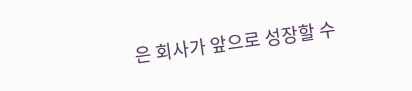은 회사가 앞으로 성장할 수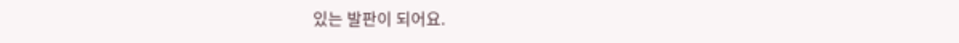있는 발판이 되어요.